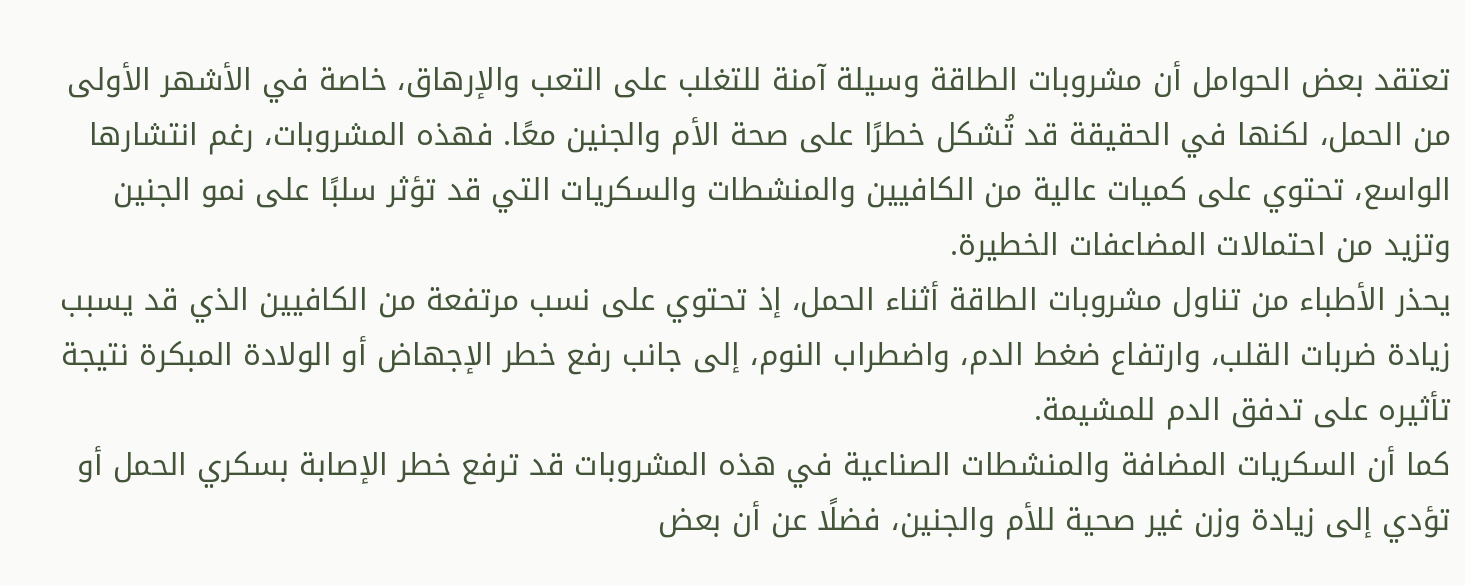تعتقد بعض الحوامل أن مشروبات الطاقة وسيلة آمنة للتغلب على التعب والإرهاق، خاصة في الأشهر الأولى من الحمل، لكنها في الحقيقة قد تُشكل خطرًا على صحة الأم والجنين معًا. فهذه المشروبات، رغم انتشارها الواسع، تحتوي على كميات عالية من الكافيين والمنشطات والسكريات التي قد تؤثر سلبًا على نمو الجنين وتزيد من احتمالات المضاعفات الخطيرة.
يحذر الأطباء من تناول مشروبات الطاقة أثناء الحمل، إذ تحتوي على نسب مرتفعة من الكافيين الذي قد يسبب زيادة ضربات القلب، وارتفاع ضغط الدم، واضطراب النوم، إلى جانب رفع خطر الإجهاض أو الولادة المبكرة نتيجة تأثيره على تدفق الدم للمشيمة.
كما أن السكريات المضافة والمنشطات الصناعية في هذه المشروبات قد ترفع خطر الإصابة بسكري الحمل أو تؤدي إلى زيادة وزن غير صحية للأم والجنين، فضلًا عن أن بعض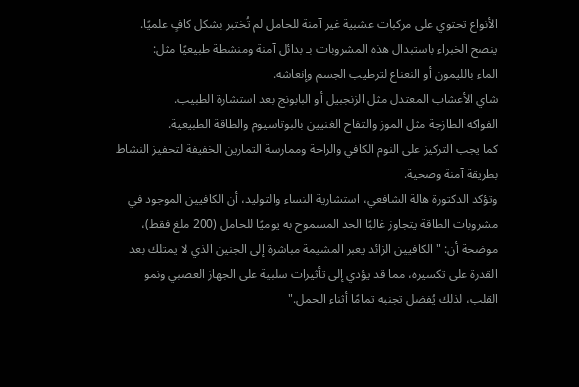الأنواع تحتوي على مركبات عشبية غير آمنة للحامل لم تُختبر بشكل كافٍ علميًا.
ينصح الخبراء باستبدال هذه المشروبات بـ بدائل آمنة ومنشطة طبيعيًا مثل:
الماء بالليمون أو النعناع لترطيب الجسم وإنعاشه.
شاي الأعشاب المعتدل مثل الزنجبيل أو البابونج بعد استشارة الطبيب.
الفواكه الطازجة مثل الموز والتفاح الغنيين بالبوتاسيوم والطاقة الطبيعية.
كما يجب التركيز على النوم الكافي والراحة وممارسة التمارين الخفيفة لتحفيز النشاط بطريقة آمنة وصحية.
وتؤكد الدكتورة هالة الشافعي، استشارية النساء والتوليد، أن الكافيين الموجود في مشروبات الطاقة يتجاوز غالبًا الحد المسموح به يوميًا للحامل (200 ملغ فقط)، موضحة أن: "الكافيين الزائد يعبر المشيمة مباشرة إلى الجنين الذي لا يمتلك بعد القدرة على تكسيره، مما قد يؤدي إلى تأثيرات سلبية على الجهاز العصبي ونمو القلب، لذلك يُفضل تجنبه تمامًا أثناء الحمل."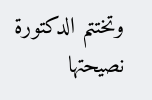وتختتم الدكتورة نصيحتها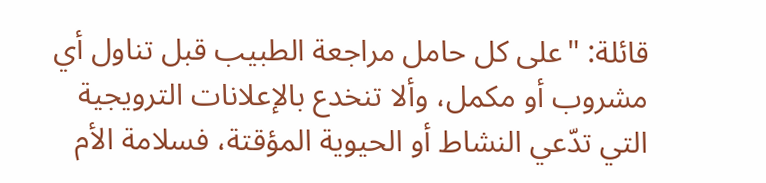قائلة: "على كل حامل مراجعة الطبيب قبل تناول أي مشروب أو مكمل، وألا تنخدع بالإعلانات الترويجية التي تدّعي النشاط أو الحيوية المؤقتة، فسلامة الأم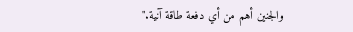والجنين أهم من أي دفعة طاقة آنية."